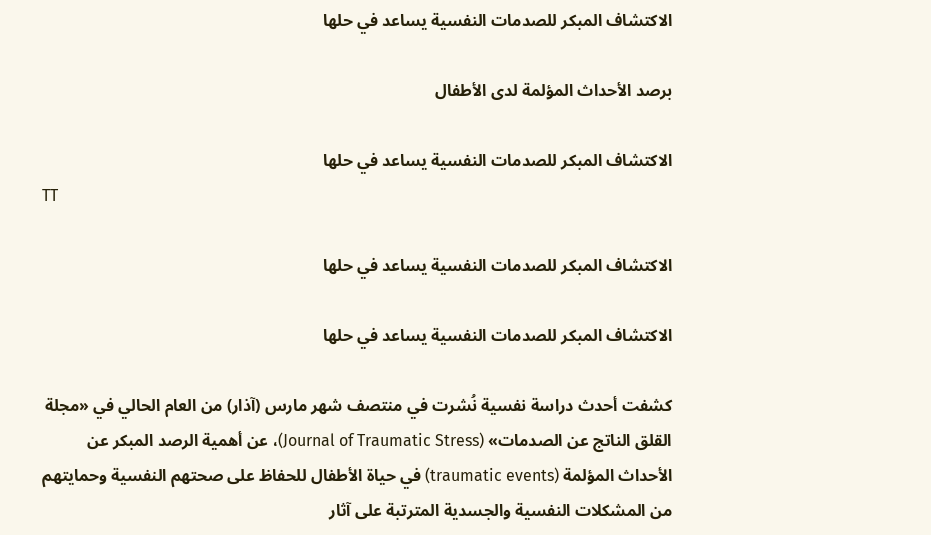الاكتشاف المبكر للصدمات النفسية يساعد في حلها

برصد الأحداث المؤلمة لدى الأطفال

الاكتشاف المبكر للصدمات النفسية يساعد في حلها
TT

الاكتشاف المبكر للصدمات النفسية يساعد في حلها

الاكتشاف المبكر للصدمات النفسية يساعد في حلها

كشفت أحدث دراسة نفسية نُشرت في منتصف شهر مارس (آذار) من العام الحالي في «مجلة القلق الناتج عن الصدمات» (Journal of Traumatic Stress)، عن أهمية الرصد المبكر عن الأحداث المؤلمة (traumatic events) في حياة الأطفال للحفاظ على صحتهم النفسية وحمايتهم من المشكلات النفسية والجسدية المترتبة على آثار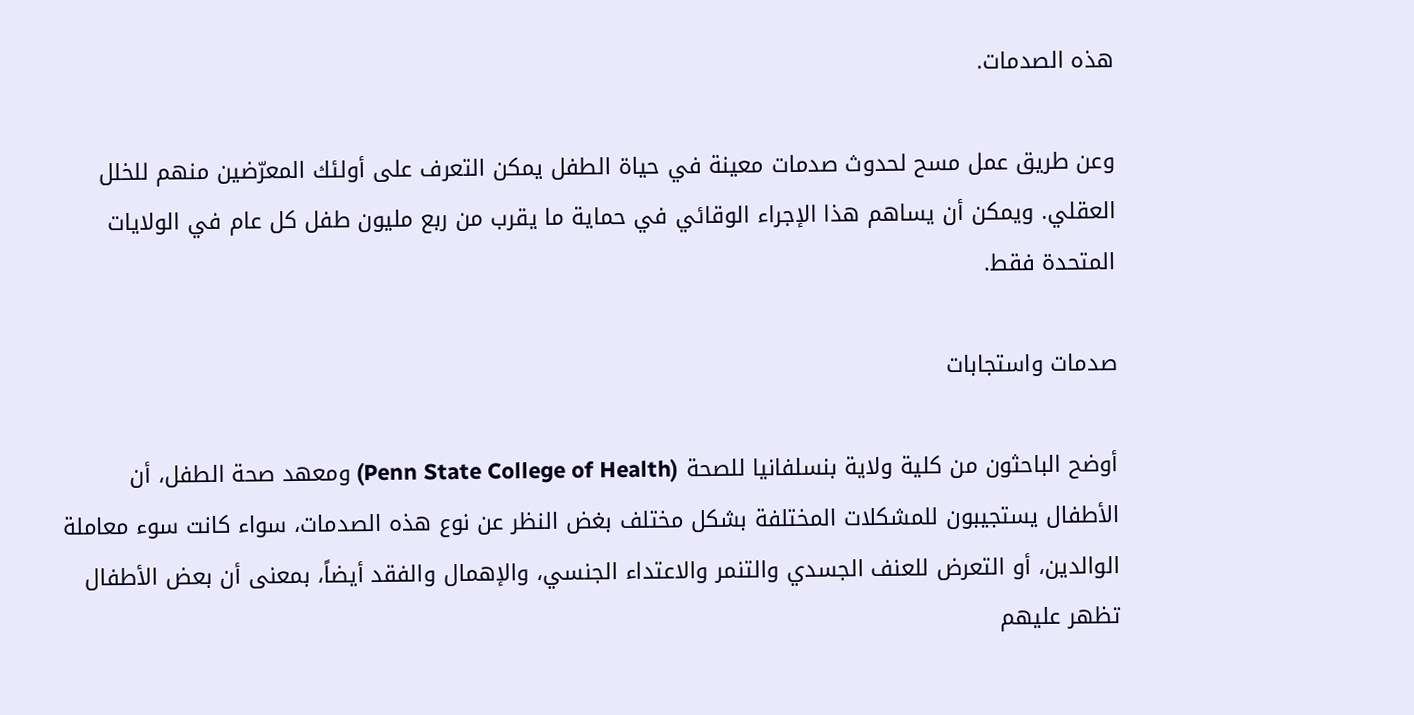هذه الصدمات.

وعن طريق عمل مسح لحدوث صدمات معينة في حياة الطفل يمكن التعرف على أولئك المعرّضين منهم للخلل العقلي. ويمكن أن يساهم هذا الإجراء الوقائي في حماية ما يقرب من ربع مليون طفل كل عام في الولايات المتحدة فقط.

صدمات واستجابات

أوضح الباحثون من كلية ولاية بنسلفانيا للصحة (Penn State College of Health) ومعهد صحة الطفل، أن الأطفال يستجيبون للمشكلات المختلفة بشكل مختلف بغض النظر عن نوع هذه الصدمات، سواء كانت سوء معاملة الوالدين، أو التعرض للعنف الجسدي والتنمر والاعتداء الجنسي، والإهمال والفقد أيضاً، بمعنى أن بعض الأطفال تظهر عليهم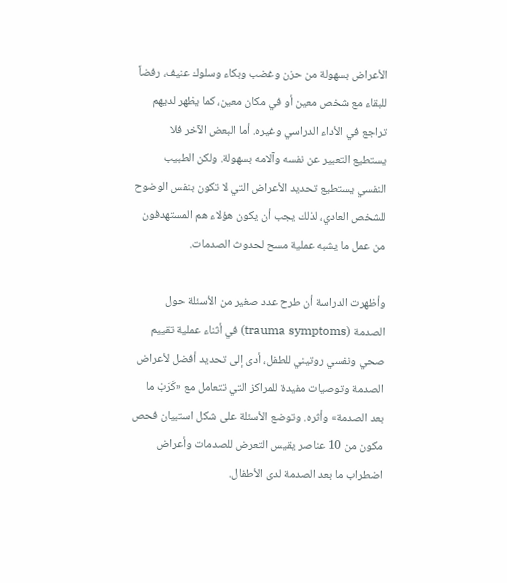الأعراض بسهولة من حزن وغضب وبكاء وسلوك عنيف، رفضاً للبقاء مع شخص معين أو في مكان معين، كما يظهر لديهم تراجع في الأداء الدراسي وغيره. أما البعض الآخر فلا يستطيع التعبير عن نفسه وآلامه بسهولة. ولكن الطبيب النفسي يستطيع تحديد الأعراض التي لا تكون بنفس الوضوح للشخص العادي، لذلك يجب أن يكون هؤلاء هم المستهدفون من عمل ما يشبه عملية مسح لحدوث الصدمات.

وأظهرت الدراسة أن طرح عدد صغير من الأسئلة حول الصدمة (trauma symptoms) في أثناء عملية تقييم صحي ونفسي روتيني للطفل، أدى إلى تحديد أفضل لأعراض الصدمة وتوصيات مفيدة للمراكز التي تتعامل مع «كَرَبْ ما بعد الصدمة» وأثره. وتوضع الأسئلة على شكل استبيان فحص مكون من 10 عناصر يقيس التعرض للصدمات وأعراض اضطراب ما بعد الصدمة لدى الأطفال.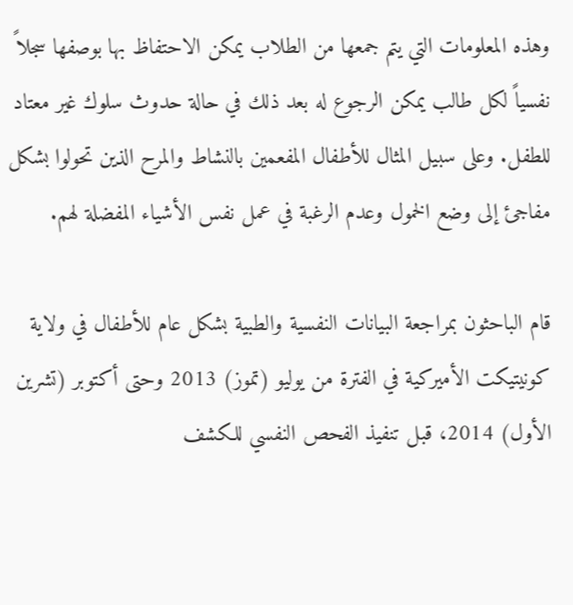وهذه المعلومات التي يتم جمعها من الطلاب يمكن الاحتفاظ بها بوصفها سجلاً نفسياً لكل طالب يمكن الرجوع له بعد ذلك في حالة حدوث سلوك غير معتاد للطفل. وعلى سبيل المثال للأطفال المفعمين بالنشاط والمرح الذين تحولوا بشكل مفاجئ إلى وضع الخمول وعدم الرغبة في عمل نفس الأشياء المفضلة لهم.

قام الباحثون بمراجعة البيانات النفسية والطبية بشكل عام للأطفال في ولاية كونيتيكت الأميركية في الفترة من يوليو (تموز) 2013 وحتى أكتوبر (تشرين الأول) 2014، قبل تنفيذ الفحص النفسي للكشف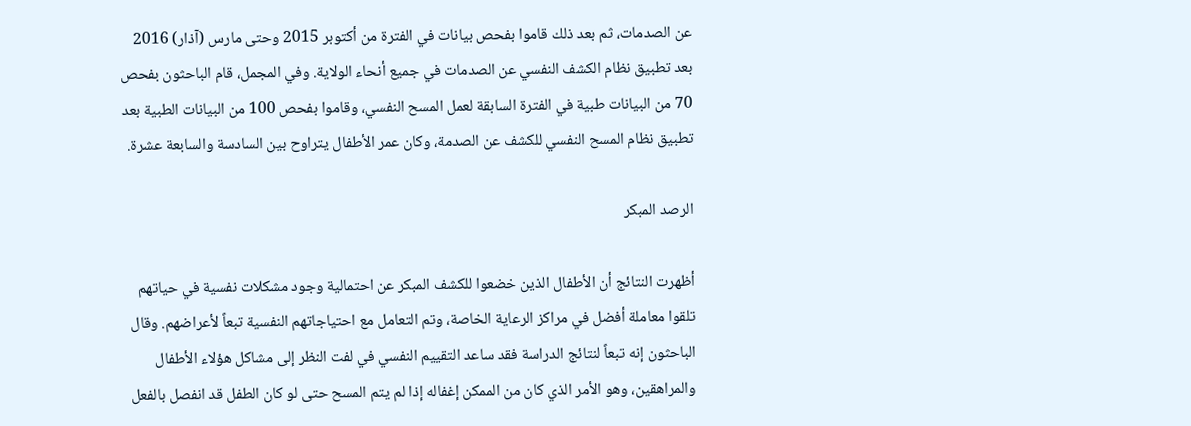عن الصدمات، ثم بعد ذلك قاموا بفحص بيانات في الفترة من أكتوبر 2015 وحتى مارس (آذار) 2016 بعد تطبيق نظام الكشف النفسي عن الصدمات في جميع أنحاء الولاية. وفي المجمل، قام الباحثون بفحص 70 من البيانات طبية في الفترة السابقة لعمل المسح النفسي، وقاموا بفحص 100 من البيانات الطبية بعد تطبيق نظام المسح النفسي للكشف عن الصدمة، وكان عمر الأطفال يتراوح بين السادسة والسابعة عشرة.

الرصد المبكر

أظهرت النتائج أن الأطفال الذين خضعوا للكشف المبكر عن احتمالية وجود مشكلات نفسية في حياتهم تلقوا معاملة أفضل في مراكز الرعاية الخاصة، وتم التعامل مع احتياجاتهم النفسية تبعاً لأعراضهم. وقال الباحثون إنه تبعاً لنتائج الدراسة فقد ساعد التقييم النفسي في لفت النظر إلى مشاكل هؤلاء الأطفال والمراهقين، وهو الأمر الذي كان من الممكن إغفاله إذا لم يتم المسح حتى لو كان الطفل قد انفصل بالفعل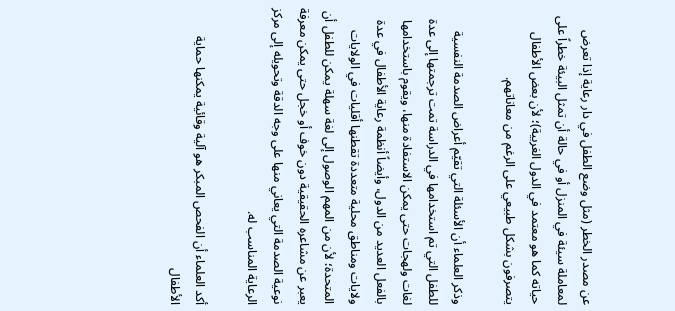عن مصدر الخطر (مثل وضع الطفل في دار رعاية إذا تعرض لمعاملة سيئة في المنزل أو في حالة أن تمثل البيئة خطراً على حياته كما هو معتمد في الدول الغربية)؛ لأن بعض الأطفال يتصرفون بشكل طبيعي على الرغم من معاناتهم.

وذكر العلماء أن الأسئلة التي تقيّم أعراض الصدمة النفسية للطفل التي تم استخدامها في الدراسة تمت ترجمتها إلى عدة لغات ولهجات حتى يمكن الاستفادة منها، ويقوم باستخدامها بالفعل العديد من الدول، وأيضاً أنظمة رعاية الأطفال في عدة ولايات ومناطق محلية متعددة تقطنها أقليات في الولايات المتحدة؛ لأن من المهم الوصول إلى لغة سهلة يمكن للطفل أن يعبر عن مشاعره الحقيقية دون خوف أو خجل حتى يمكن معرفة نوعية الصدمة التي يعاني منها على وجه الدقة وتحويله إلى مركز الرعاية المناسب له.

أكد العلماء أن الفحص المبكر هو آلية وقائية يمكنها حماية الأطفال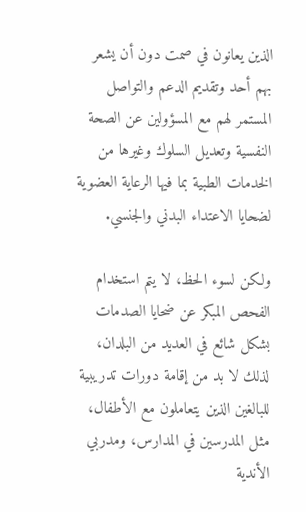الذين يعانون في صمت دون أن يشعر بهم أحد وتقديم الدعم والتواصل المستمر لهم مع المسؤولين عن الصحة النفسية وتعديل السلوك وغيرها من الخدمات الطبية بما فيها الرعاية العضوية لضحايا الاعتداء البدني والجنسي.

ولكن لسوء الحظ، لا يتم استخدام الفحص المبكر عن ضحايا الصدمات بشكل شائع في العديد من البلدان، لذلك لا بد من إقامة دورات تدريبية للبالغين الذين يتعاملون مع الأطفال، مثل المدرسين في المدارس، ومدربي الأندية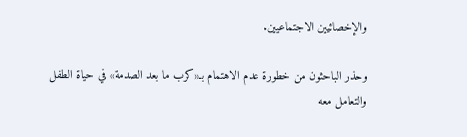والإخصائيين الاجتماعيين.

وحذر الباحثون من خطورة عدم الاهتمام بـ«كرب ما بعد الصدمة» في حياة الطفل والتعامل معه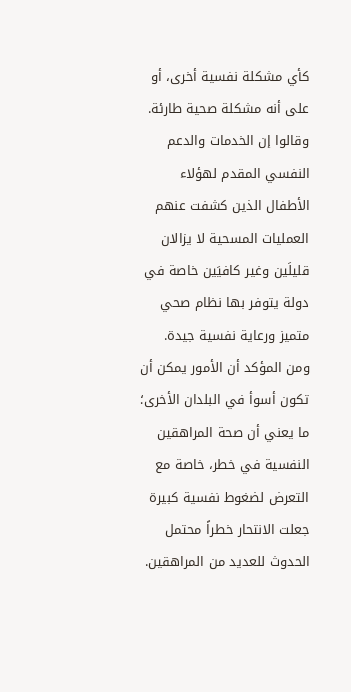كأي مشكلة نفسية أخرى، أو على أنه مشكلة صحية طارئة. وقالوا إن الخدمات والدعم النفسي المقدم لهؤلاء الأطفال الذين كشفت عنهم العمليات المسحية لا يزالان قليلَين وغير كافيَين خاصة في دولة يتوفر بها نظام صحي متميز ورعاية نفسية جيدة. ومن المؤكد أن الأمور يمكن أن تكون أسوأ في البلدان الأخرى؛ ما يعني أن صحة المراهقين النفسية في خطر، خاصة مع التعرض لضغوط نفسية كبيرة جعلت الانتحار خطراً محتمل الحدوث للعديد من المراهقين.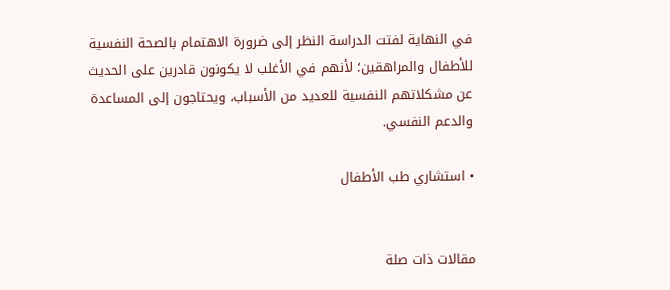في النهاية لفتت الدراسة النظر إلى ضرورة الاهتمام بالصحة النفسية للأطفال والمراهقين؛ لأنهم في الأغلب لا يكونون قادرين على الحديث عن مشكلاتهم النفسية للعديد من الأسباب، ويحتاجون إلى المساعدة والدعم النفسي.

• استشاري طب الأطفال


مقالات ذات صلة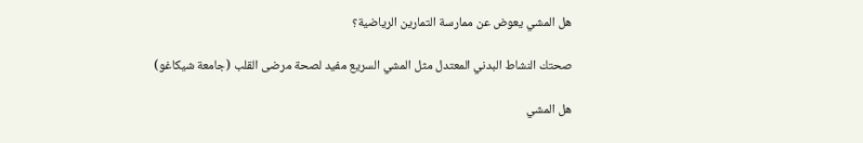هل المشي يعوض عن ممارسة التمارين الرياضية؟

صحتك النشاط البدني المعتدل مثل المشي السريع مفيد لصحة مرضى القلب (جامعة شيكاغو)

هل المشي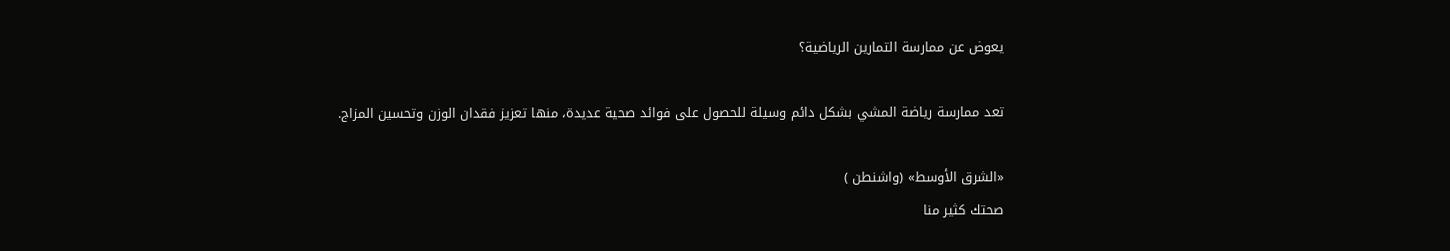يعوض عن ممارسة التمارين الرياضية؟

تعد ممارسة رياضة المشي بشكل دائم وسيلة للحصول على فوائد صحية عديدة، منها تعزيز فقدان الوزن وتحسين المزاج.

«الشرق الأوسط» (واشنطن )
صحتك كثير منا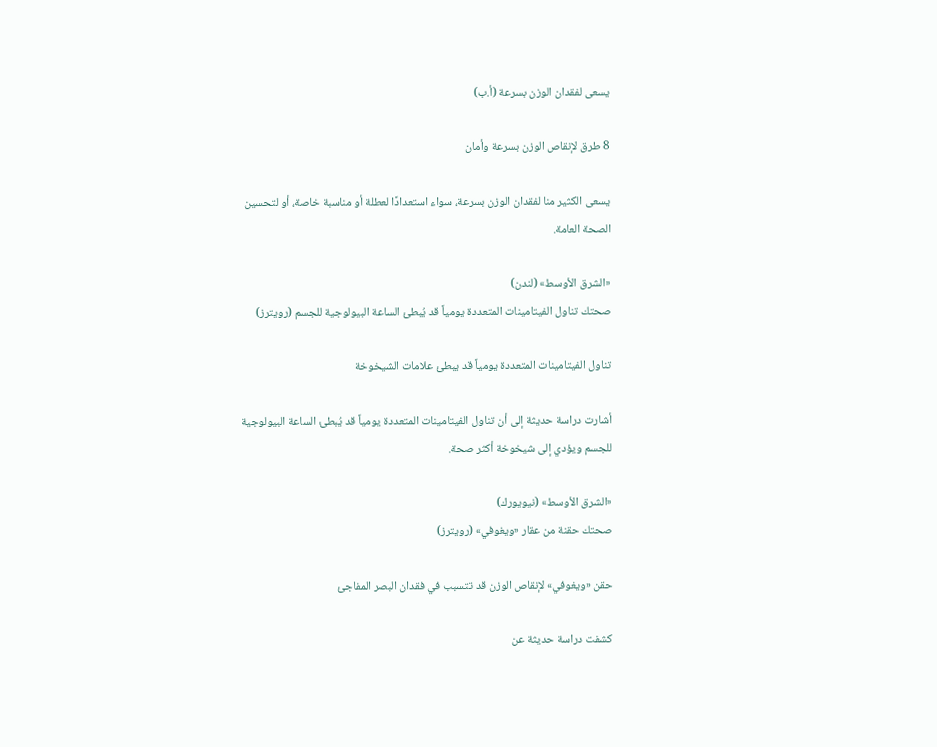يسعى لفقدان الوزن بسرعة (أ.ب)

8 طرق لإنقاص الوزن بسرعة وأمان

يسعى الكثير منا لفقدان الوزن بسرعة، سواء استعدادًا لعطلة أو مناسبة خاصة، أو لتحسين الصحة العامة.

«الشرق الأوسط» (لندن)
صحتك تناول الفيتامينات المتعددة يومياً قد يُبطئ الساعة البيولوجية للجسم (رويترز)

تناول الفيتامينات المتعددة يومياً قد يبطئ علامات الشيخوخة

أشارت دراسة حديثة إلى أن تناول الفيتامينات المتعددة يومياً قد يُبطئ الساعة البيولوجية للجسم ويؤدي إلى شيخوخة أكثر صحة.

«الشرق الأوسط» (نيويورك)
صحتك حقنة من عقار «ويغوفي» (رويترز)

حقن «ويغوفي» لإنقاص الوزن قد تتسبب في فقدان البصر المفاجئ

كشفت دراسة حديثة عن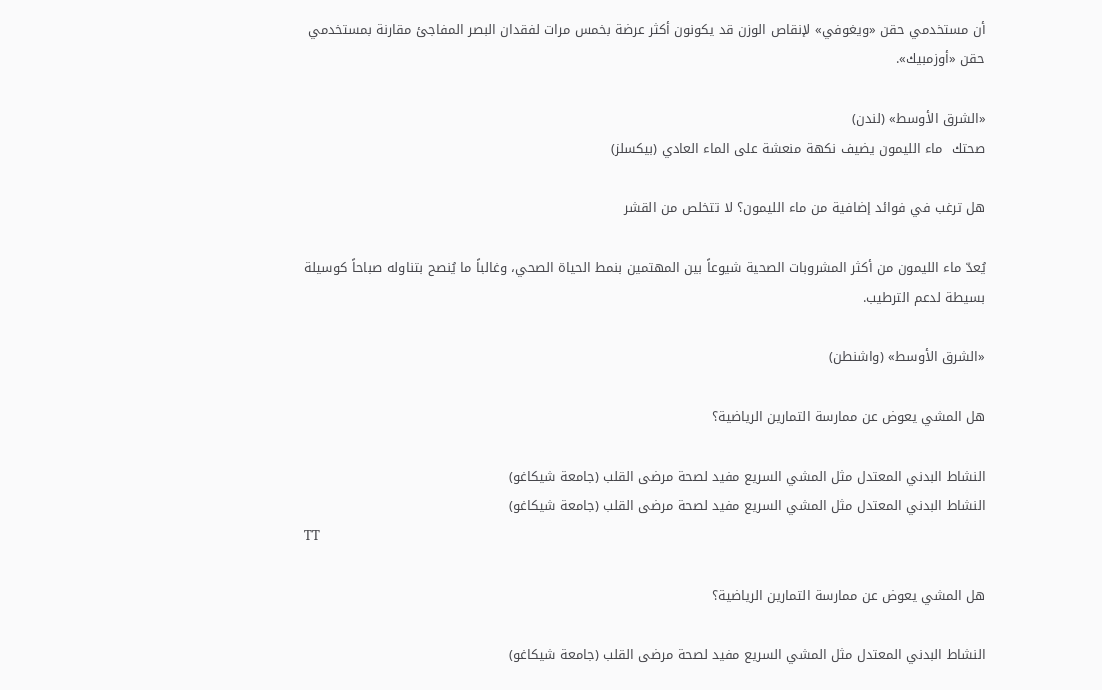أن مستخدمي حقن «ويغوفي» لإنقاص الوزن قد يكونون أكثر عرضة بخمس مرات لفقدان البصر المفاجئ مقارنة بمستخدمي حقن «أوزمبيك».

«الشرق الأوسط» (لندن)
صحتك  ماء الليمون يضيف نكهة منعشة على الماء العادي (بيكسلز)

هل ترغب في فوائد إضافية من ماء الليمون؟ لا تتخلص من القشر

يُعدّ ماء الليمون من أكثر المشروبات الصحية شيوعاً بين المهتمين بنمط الحياة الصحي، وغالباً ما يُنصح بتناوله صباحاً كوسيلة بسيطة لدعم الترطيب.

«الشرق الأوسط» (واشنطن)

هل المشي يعوض عن ممارسة التمارين الرياضية؟

النشاط البدني المعتدل مثل المشي السريع مفيد لصحة مرضى القلب (جامعة شيكاغو)
النشاط البدني المعتدل مثل المشي السريع مفيد لصحة مرضى القلب (جامعة شيكاغو)
TT

هل المشي يعوض عن ممارسة التمارين الرياضية؟

النشاط البدني المعتدل مثل المشي السريع مفيد لصحة مرضى القلب (جامعة شيكاغو)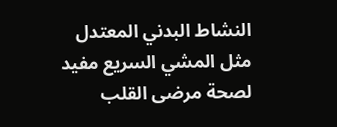النشاط البدني المعتدل مثل المشي السريع مفيد لصحة مرضى القلب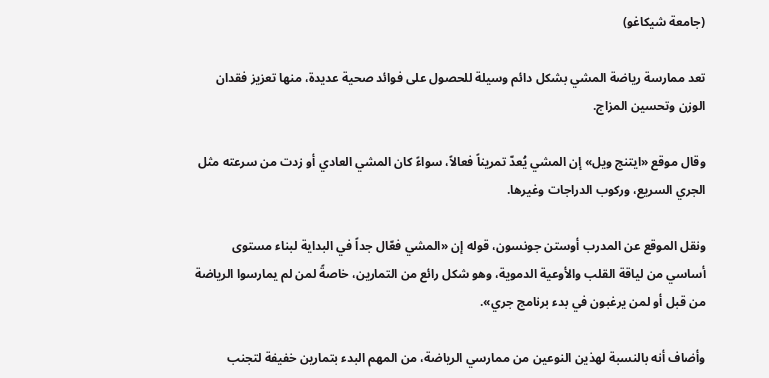(جامعة شيكاغو)

تعد ممارسة رياضة المشي بشكل دائم وسيلة للحصول على فوائد صحية عديدة، منها تعزيز فقدان الوزن وتحسين المزاج.

وقال موقع «ايتنج ويل» إن المشي يُعدّ تمريناً فعالاً، سواءً كان المشي العادي أو زدت من سرعته مثل الجري السريع، وركوب الدراجات وغيرها.

ونقل الموقع عن المدرب أوستن جونسون، قوله إن «المشي فعّال جداً في البداية لبناء مستوى أساسي من لياقة القلب والأوعية الدموية، وهو شكل رائع من التمارين، خاصةً لمن لم يمارسوا الرياضة من قبل أو لمن يرغبون في بدء برنامج جري».

وأضاف أنه بالنسبة لهذين النوعين من ممارسي الرياضة، من المهم البدء بتمارين خفيفة لتجنب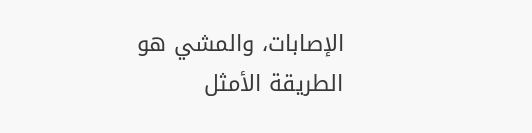الإصابات، والمشي هو الطريقة الأمثل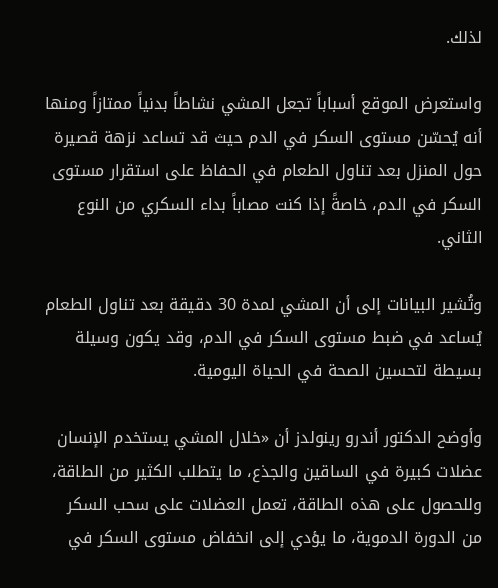لذلك.

واستعرض الموقع أسباباً تجعل المشي نشاطاً بدنياً ممتازاً ومنها أنه يُحسّن مستوى السكر في الدم حيث قد تساعد نزهة قصيرة حول المنزل بعد تناول الطعام في الحفاظ على استقرار مستوى السكر في الدم، خاصةً إذا كنت مصاباً بداء السكري من النوع الثاني.

وتُشير البيانات إلى أن المشي لمدة 30 دقيقة بعد تناول الطعام يُساعد في ضبط مستوى السكر في الدم، وقد يكون وسيلة بسيطة لتحسين الصحة في الحياة اليومية.

وأوضح الدكتور أندرو رينولدز أن «خلال المشي يستخدم الإنسان عضلات كبيرة في الساقين والجذع، ما يتطلب الكثير من الطاقة، وللحصول على هذه الطاقة، تعمل العضلات على سحب السكر من الدورة الدموية، ما يؤدي إلى انخفاض مستوى السكر في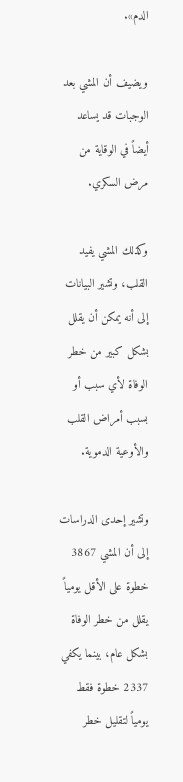الدم».

ويضيف أن المشي بعد الوجبات قد يساعد أيضاً في الوقاية من مرض السكري.

وكذلك المشي يفيد القلب، وتشير البيانات إلى أنه يمكن أن يقلل بشكل كبير من خطر الوفاة لأي سبب أو بسبب أمراض القلب والأوعية الدموية.

وتشير إحدى الدراسات إلى أن المشي 3867 خطوة على الأقل يومياً يقلل من خطر الوفاة بشكل عام، بينما يكفي 2337 خطوة فقط يومياً لتقليل خطر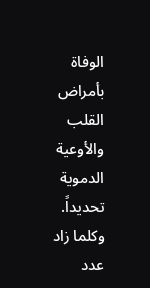الوفاة بأمراض القلب والأوعية الدموية تحديداً. وكلما زاد عدد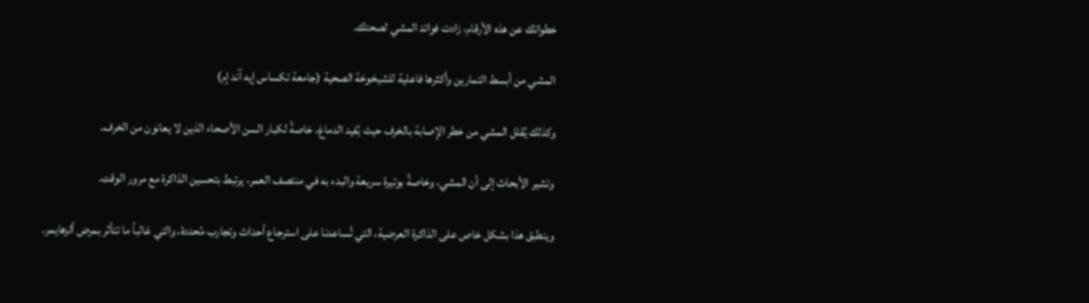خطواتك عن هذه الأرقام، زادت فوائد المشي لصحتك.

المشي من أبسط التمارين وأكثرها فاعلية للشيخوخة الصحية (جامعة تكساس إيه آند إم)

وكذلك يُقلل المشي من خطر الإصابة بالخرف حيث يُفيد الدماغ، خاصةً لكبار السن الأصحاء الذين لا يعانون من الخرف.

وتشير الأبحاث إلى أن المشي، وخاصةً بوتيرة سريعة والبدء به في منتصف العمر، يرتبط بتحسين الذاكرة مع مرور الوقت.

وينطبق هذا بشكل خاص على الذاكرة العرضية، التي تُساعدنا على استرجاع أحداث وتجارب مُحددة، والتي غالباً ما تتأثر بمرض ألزهايمر.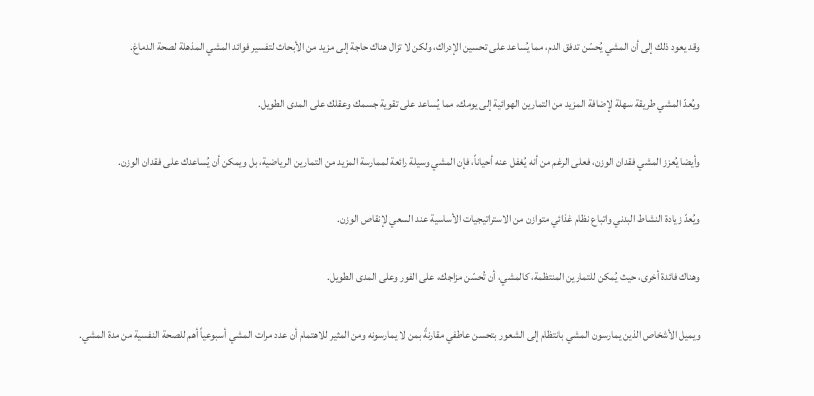وقد يعود ذلك إلى أن المشي يُحسّن تدفق الدم، مما يُساعد على تحسين الإدراك، ولكن لا تزال هناك حاجة إلى مزيد من الأبحاث لتفسير فوائد المشي المذهلة لصحة الدماغ.

ويُعدّ المشي طريقة سهلة لإضافة المزيد من التمارين الهوائية إلى يومك، مما يُساعد على تقوية جسمك وعقلك على المدى الطويل.

وأيضا يُعزز المشي فقدان الوزن، فعلى الرغم من أنه يُغفل عنه أحياناً، فإن المشي وسيلة رائعة لممارسة المزيد من التمارين الرياضية، بل ويمكن أن يُساعدك على فقدان الوزن.

ويُعدّ زيادة النشاط البدني واتباع نظام غذائي متوازن من الاستراتيجيات الأساسية عند السعي لإنقاص الوزن.

وهناك فائدة أخرى، حيث يُمكن للتمارين المنتظمة، كالمشي، أن تُحسّن مزاجك، على الفور وعلى المدى الطويل.

ويميل الأشخاص الذين يمارسون المشي بانتظام إلى الشعور بتحسن عاطفي مقارنةً بمن لا يمارسونه ومن المثير للاهتمام أن عدد مرات المشي أسبوعياً أهم للصحة النفسية من مدة المشي.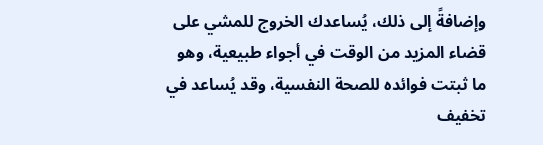وإضافةً إلى ذلك، يُساعدك الخروج للمشي على قضاء المزيد من الوقت في أجواء طبيعية، وهو ما ثبتت فوائده للصحة النفسية، وقد يُساعد في تخفيف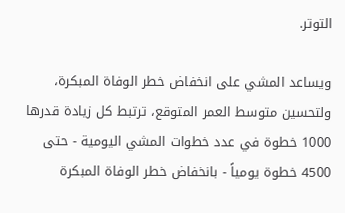التوتر.

ويساعد المشي على انخفاض خطر الوفاة المبكرة، ولتحسين متوسط العمر المتوقع، ترتبط كل زيادة قدرها 1000 خطوة في عدد خطوات المشي اليومية - حتى 4500 خطوة يومياً - بانخفاض خطر الوفاة المبكرة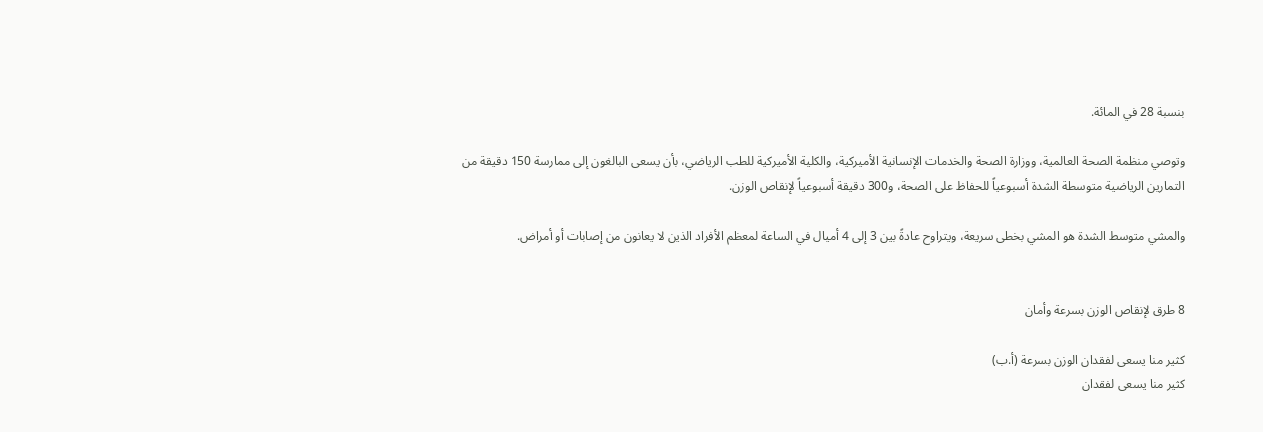بنسبة 28 في المائة.

وتوصي منظمة الصحة العالمية، ووزارة الصحة والخدمات الإنسانية الأميركية، والكلية الأميركية للطب الرياضي، بأن يسعى البالغون إلى ممارسة 150 دقيقة من التمارين الرياضية متوسطة الشدة أسبوعياً للحفاظ على الصحة، و300 دقيقة أسبوعياً لإنقاص الوزن.

والمشي متوسط الشدة هو المشي بخطى سريعة، ويتراوح عادةً بين 3 إلى 4 أميال في الساعة لمعظم الأفراد الذين لا يعانون من إصابات أو أمراض.


8 طرق لإنقاص الوزن بسرعة وأمان

كثير منا يسعى لفقدان الوزن بسرعة (أ.ب)
كثير منا يسعى لفقدان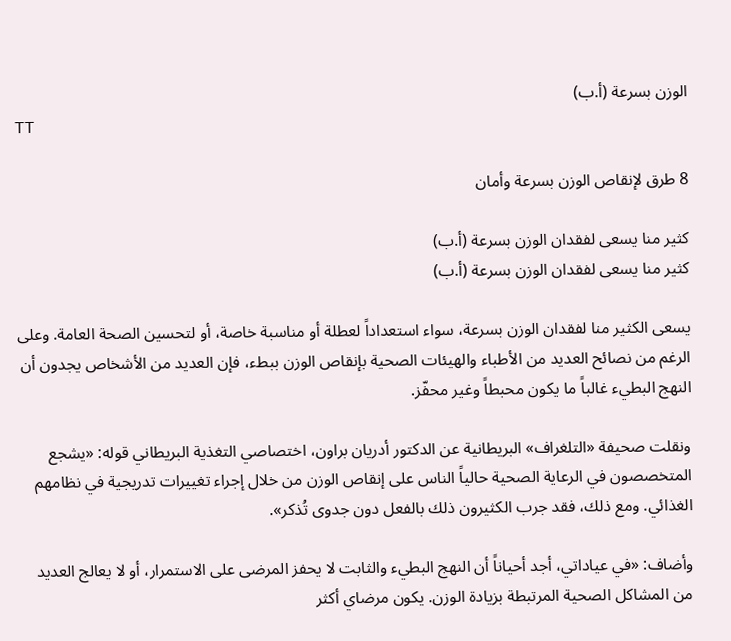الوزن بسرعة (أ.ب)
TT

8 طرق لإنقاص الوزن بسرعة وأمان

كثير منا يسعى لفقدان الوزن بسرعة (أ.ب)
كثير منا يسعى لفقدان الوزن بسرعة (أ.ب)

يسعى الكثير منا لفقدان الوزن بسرعة، سواء استعداداً لعطلة أو مناسبة خاصة، أو لتحسين الصحة العامة. وعلى الرغم من نصائح العديد من الأطباء والهيئات الصحية بإنقاص الوزن ببطء، فإن العديد من الأشخاص يجدون أن النهج البطيء غالباً ما يكون محبطاً وغير محفّز.

ونقلت صحيفة «التلغراف» البريطانية عن الدكتور أدريان براون، اختصاصي التغذية البريطاني قوله: «يشجع المتخصصون في الرعاية الصحية حالياً الناس على إنقاص الوزن من خلال إجراء تغييرات تدريجية في نظامهم الغذائي. ومع ذلك، فقد جرب الكثيرون ذلك بالفعل دون جدوى تُذكر».

وأضاف: «في عياداتي، أجد أحياناً أن النهج البطيء والثابت لا يحفز المرضى على الاستمرار، أو لا يعالج العديد من المشاكل الصحية المرتبطة بزيادة الوزن. يكون مرضاي أكثر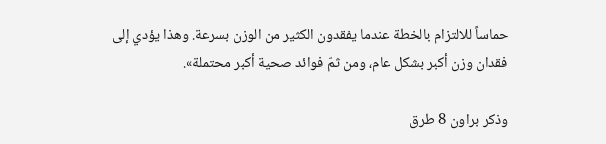حماساً للالتزام بالخطة عندما يفقدون الكثير من الوزن بسرعة. وهذا يؤدي إلى فقدان وزن أكبر بشكل عام، ومن ثمّ فوائد صحية أكبر محتملة».

وذكر براون 8 طرق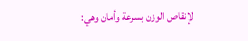لإنقاص الوزن بسرعة وأمان وهي: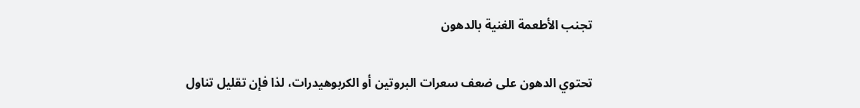تجنب الأطعمة الغنية بالدهون

تحتوي الدهون على ضعف سعرات البروتين أو الكربوهيدرات، لذا فإن تقليل تناول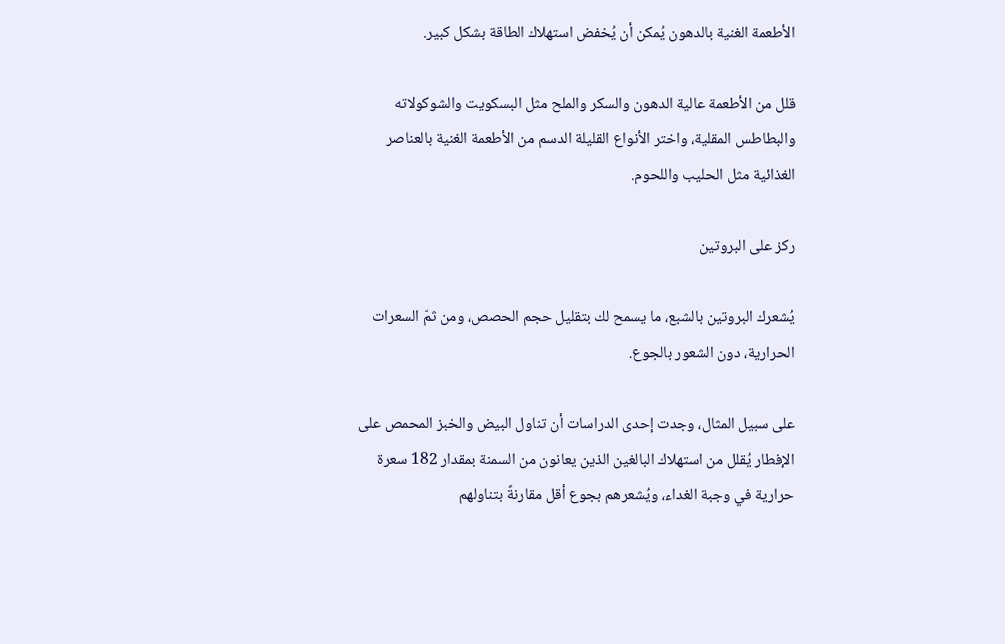الأطعمة الغنية بالدهون يُمكن أن يُخفض استهلاك الطاقة بشكل كبير.

قلل من الأطعمة عالية الدهون والسكر والملح مثل البسكويت والشوكولاته والبطاطس المقلية، واختر الأنواع القليلة الدسم من الأطعمة الغنية بالعناصر الغذائية مثل الحليب واللحوم.

ركز على البروتين

يُشعرك البروتين بالشبع، ما يسمح لك بتقليل حجم الحصص، ومن ثمّ السعرات الحرارية، دون الشعور بالجوع.

على سبيل المثال، وجدت إحدى الدراسات أن تناول البيض والخبز المحمص على الإفطار يُقلل من استهلاك البالغين الذين يعانون من السمنة بمقدار 182 سعرة حرارية في وجبة الغداء، ويُشعرهم بجوع أقل مقارنةً بتناولهم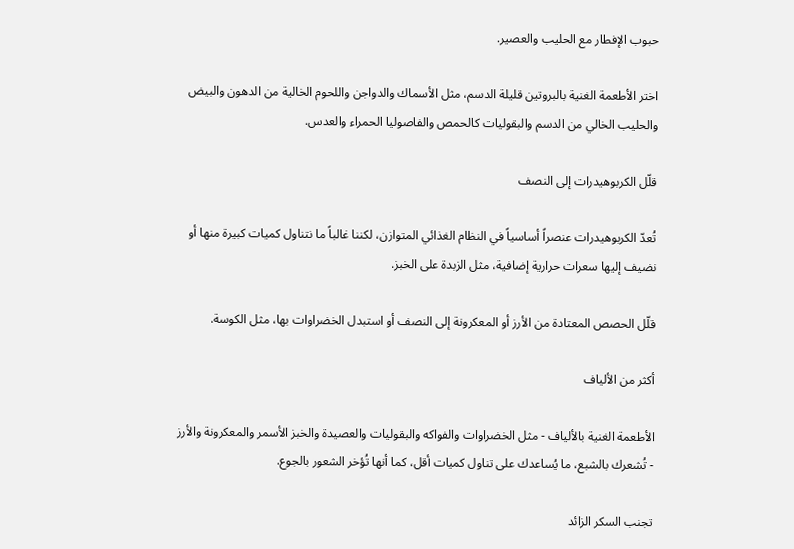حبوب الإفطار مع الحليب والعصير.

اختر الأطعمة الغنية بالبروتين قليلة الدسم، مثل الأسماك والدواجن واللحوم الخالية من الدهون والبيض والحليب الخالي من الدسم والبقوليات كالحمص والفاصوليا الحمراء والعدس.

قلّل الكربوهيدرات إلى النصف

تُعدّ الكربوهيدرات عنصراً أساسياً في النظام الغذائي المتوازن، لكننا غالباً ما نتناول كميات كبيرة منها أو نضيف إليها سعرات حرارية إضافية، مثل الزبدة على الخبز.

قلّل الحصص المعتادة من الأرز أو المعكرونة إلى النصف أو استبدل الخضراوات بها، مثل الكوسة.

أكثر من الألياف

الأطعمة الغنية بالألياف - مثل الخضراوات والفواكه والبقوليات والعصيدة والخبز الأسمر والمعكرونة والأرز - تُشعرك بالشبع، ما يُساعدك على تناول كميات أقل، كما أنها تُؤخر الشعور بالجوع.

تجنب السكر الزائد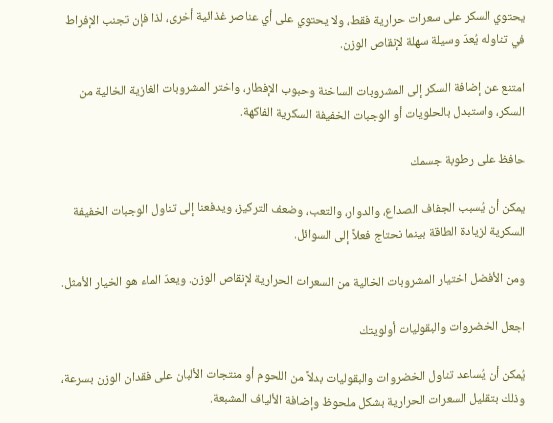يحتوي السكر على سعرات حرارية فقط، ولا يحتوي على أي عناصر غذائية أخرى، لذا فإن تجنب الإفراط في تناوله يُعدّ وسيلة سهلة لإنقاص الوزن.

امتنع عن إضافة السكر إلى المشروبات الساخنة وحبوب الإفطار، واختر المشروبات الغازية الخالية من السكر، واستبدل بالحلويات أو الوجبات الخفيفة السكرية الفاكهة.

حافظ على رطوبة جسمك

يمكن أن يُسبب الجفاف الصداع، والدوار، والتعب، وضعف التركيز، ويدفعنا إلى تناول الوجبات الخفيفة السكرية لزيادة الطاقة بينما نحتاج فعلاً إلى السوائل.

ومن الأفضل اختيار المشروبات الخالية من السعرات الحرارية لإنقاص الوزن. ويعدّ الماء هو الخيار الأمثل.

اجعل الخضروات والبقوليات أولويتك

يُمكن أن يُساعد تناول الخضروات والبقوليات بدلاً من اللحوم أو منتجات الألبان على فقدان الوزن بسرعة، وذلك بتقليل السعرات الحرارية بشكل ملحوظ وإضافة الألياف المشبعة.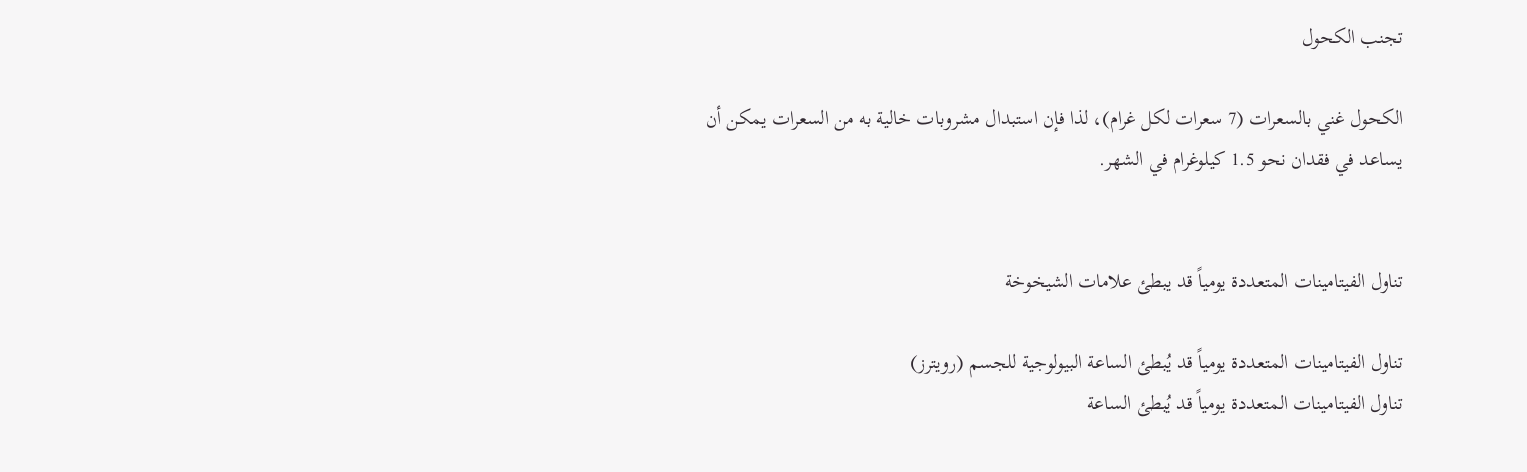تجنب الكحول

الكحول غني بالسعرات (7 سعرات لكل غرام)، لذا فإن استبدال مشروبات خالية به من السعرات يمكن أن يساعد في فقدان نحو 1.5 كيلوغرام في الشهر.


تناول الفيتامينات المتعددة يومياً قد يبطئ علامات الشيخوخة

تناول الفيتامينات المتعددة يومياً قد يُبطئ الساعة البيولوجية للجسم (رويترز)
تناول الفيتامينات المتعددة يومياً قد يُبطئ الساعة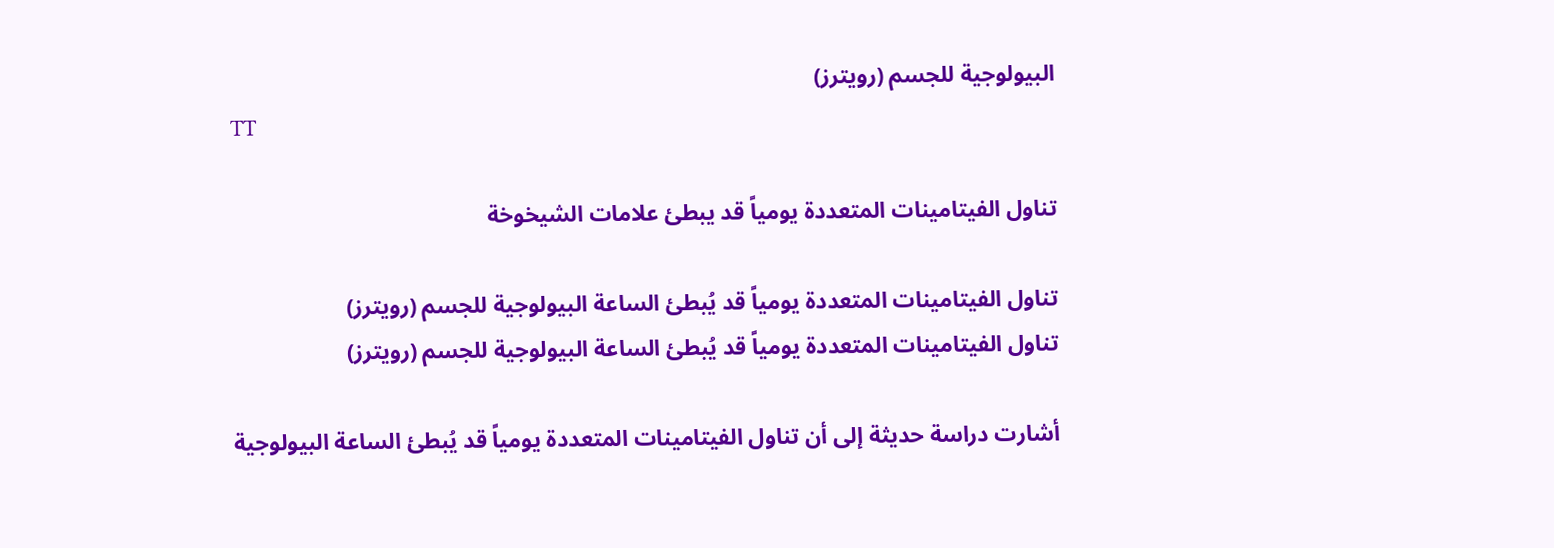البيولوجية للجسم (رويترز)
TT

تناول الفيتامينات المتعددة يومياً قد يبطئ علامات الشيخوخة

تناول الفيتامينات المتعددة يومياً قد يُبطئ الساعة البيولوجية للجسم (رويترز)
تناول الفيتامينات المتعددة يومياً قد يُبطئ الساعة البيولوجية للجسم (رويترز)

أشارت دراسة حديثة إلى أن تناول الفيتامينات المتعددة يومياً قد يُبطئ الساعة البيولوجية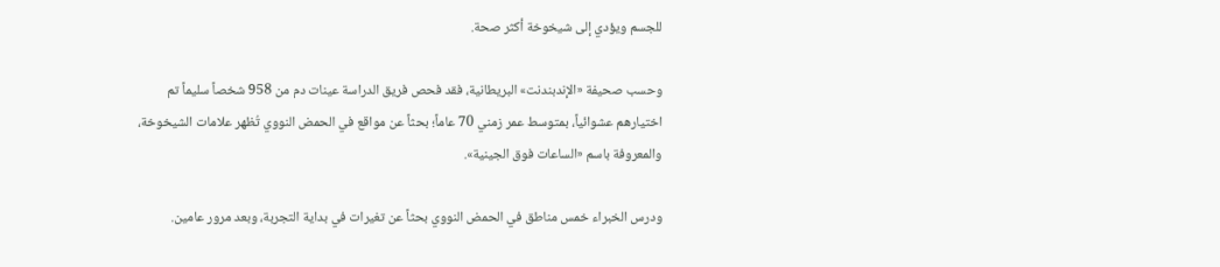للجسم ويؤدي إلى شيخوخة أكثر صحة.

وحسب صحيفة «الإندبندنت» البريطانية، فقد فحص فريق الدراسة عينات دم من 958 شخصاً سليماً تم اختيارهم عشوائياً، بمتوسط عمر زمني 70 عاماً؛ بحثاً عن مواقع في الحمض النووي تُظهر علامات الشيخوخة، والمعروفة باسم «الساعات فوق الجينية».

ودرس الخبراء خمس مناطق في الحمض النووي بحثاً عن تغيرات في بداية التجربة، وبعد مرور عامين.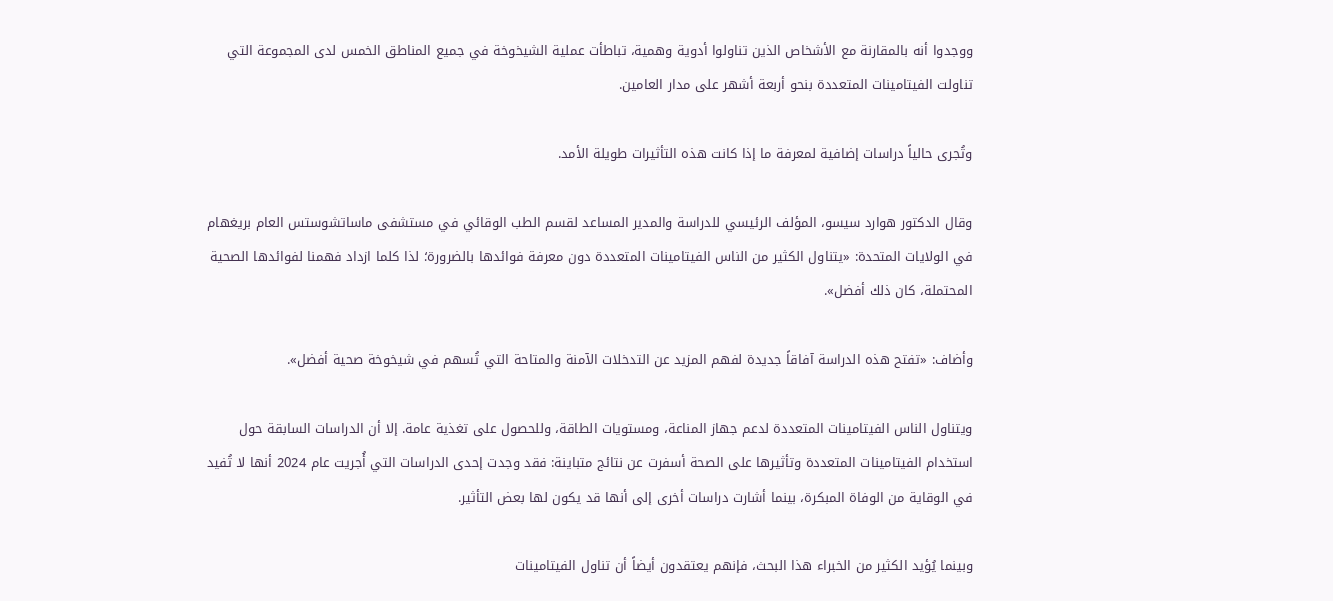ووجدوا أنه بالمقارنة مع الأشخاص الذين تناولوا أدوية وهمية، تباطأت عملية الشيخوخة في جميع المناطق الخمس لدى المجموعة التي تناولت الفيتامينات المتعددة بنحو أربعة أشهر على مدار العامين.

وتُجرى حالياً دراسات إضافية لمعرفة ما إذا كانت هذه التأثيرات طويلة الأمد.

وقال الدكتور هوارد سيسو، المؤلف الرئيسي للدراسة والمدير المساعد لقسم الطب الوقائي في مستشفى ماساتشوستس العام بريغهام في الولايات المتحدة: «يتناول الكثير من الناس الفيتامينات المتعددة دون معرفة فوائدها بالضرورة؛ لذا كلما ازداد فهمنا لفوائدها الصحية المحتملة، كان ذلك أفضل».

وأضاف: «تفتح هذه الدراسة آفاقاً جديدة لفهم المزيد عن التدخلات الآمنة والمتاحة التي تُسهم في شيخوخة صحية أفضل».

ويتناول الناس الفيتامينات المتعددة لدعم جهاز المناعة، ومستويات الطاقة، وللحصول على تغذية عامة. إلا أن الدراسات السابقة حول استخدام الفيتامينات المتعددة وتأثيرها على الصحة أسفرت عن نتائج متباينة: فقد وجدت إحدى الدراسات التي أُجريت عام 2024 أنها لا تُفيد في الوقاية من الوفاة المبكرة، بينما أشارت دراسات أخرى إلى أنها قد يكون لها بعض التأثير.

وبينما يُؤيد الكثير من الخبراء هذا البحث، فإنهم يعتقدون أيضاً أن تناول الفيتامينات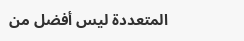المتعددة ليس أفضل من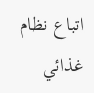اتباع نظام غذائي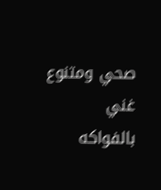صحي ومتنوع غني بالفواكه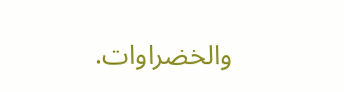والخضراوات.